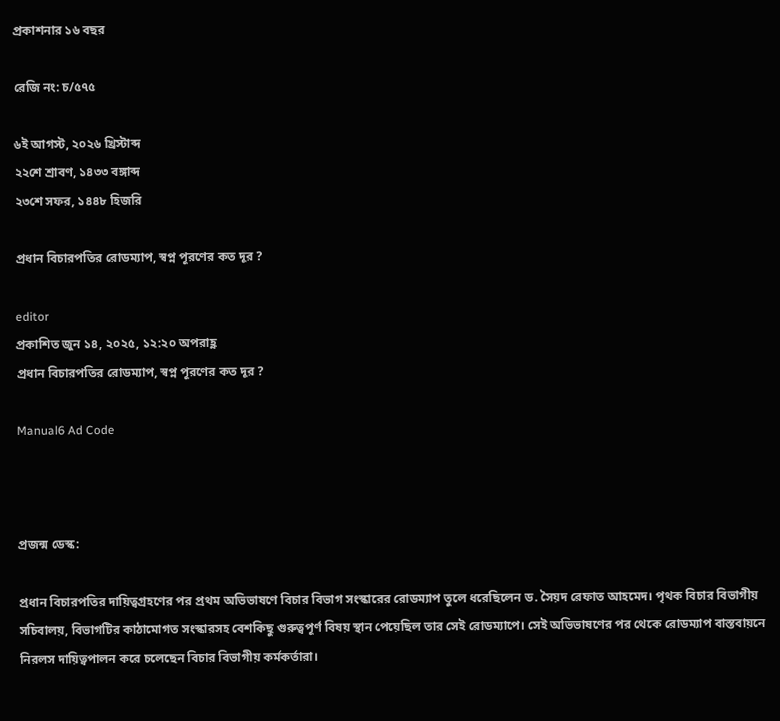প্রকাশনার ১৬ বছর

রেজি নং: চ/৫৭৫

৬ই আগস্ট, ২০২৬ খ্রিস্টাব্দ
২২শে শ্রাবণ, ১৪৩৩ বঙ্গাব্দ
২৩শে সফর, ১৪৪৮ হিজরি

প্রধান বিচারপতির রোডম্যাপ, স্বপ্ন পূরণের কত দূর ?

editor
প্রকাশিত জুন ১৪, ২০২৫, ১২:২০ অপরাহ্ণ
প্রধান বিচারপতির রোডম্যাপ, স্বপ্ন পূরণের কত দূর ?

Manual6 Ad Code



প্রজন্ম ডেস্ক:

প্রধান বিচারপতির দায়িত্বগ্রহণের পর প্রথম অভিভাষণে বিচার বিভাগ সংস্কারের রোডম্যাপ তুলে ধরেছিলেন ড. সৈয়দ রেফাত আহমেদ। পৃথক বিচার বিভাগীয় সচিবালয়, বিভাগটির কাঠামোগত সংস্কারসহ বেশকিছু গুরুত্বপূর্ণ বিষয় স্থান পেয়েছিল তার সেই রোডম্যাপে। সেই অভিভাষণের পর থেকে রোডম্যাপ বাস্তবায়নে নিরলস দায়িত্বপালন করে চলেছেন বিচার বিভাগীয় কর্মকর্তারা।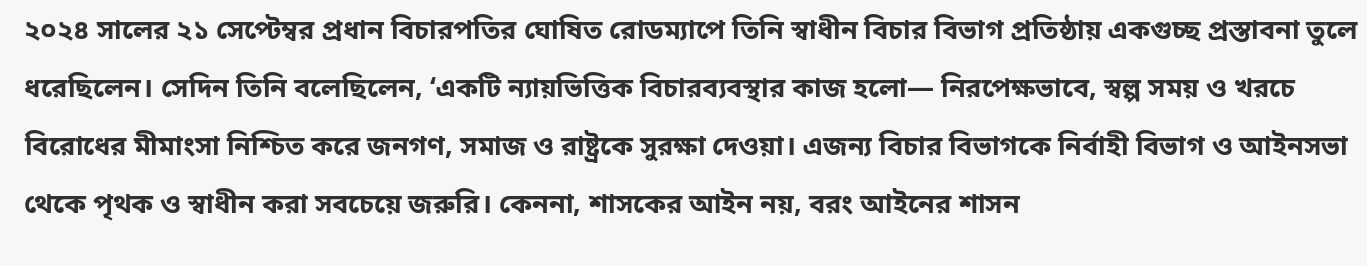২০২৪ সালের ২১ সেপ্টেম্বর প্রধান বিচারপতির ঘোষিত রোডম্যাপে তিনি স্বাধীন বিচার বিভাগ প্রতিষ্ঠায় একগুচ্ছ প্রস্তাবনা তুলে ধরেছিলেন। সেদিন তিনি বলেছিলেন, ‘একটি ন্যায়ভিত্তিক বিচারব্যবস্থার কাজ হলো— নিরপেক্ষভাবে, স্বল্প সময় ও খরচে বিরোধের মীমাংসা নিশ্চিত করে জনগণ, সমাজ ও রাষ্ট্রকে সুরক্ষা দেওয়া। এজন্য বিচার বিভাগকে নির্বাহী বিভাগ ও আইনসভা থেকে পৃথক ও স্বাধীন করা সবচেয়ে জরুরি। কেননা, শাসকের আইন নয়, বরং আইনের শাসন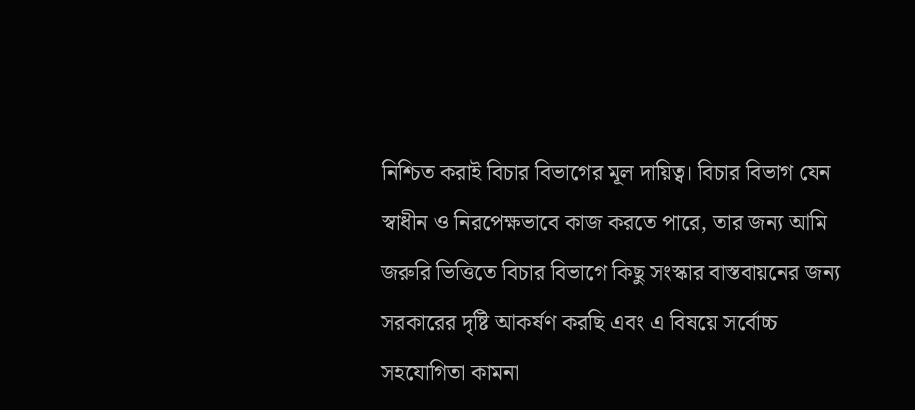নিশ্চিত করাই বিচার বিভাগের মূল দায়িত্ব। বিচার বিভাগ যেন স্বাধীন ও নিরপেক্ষভাবে কাজ করতে পারে, তার জন্য আমি জরুরি ভিত্তিতে বিচার বিভাগে কিছু সংস্কার বাস্তবায়নের জন্য সরকারের দৃষ্টি আকর্ষণ করছি এবং এ বিষয়ে সর্বোচ্চ সহযোগিতা কামনা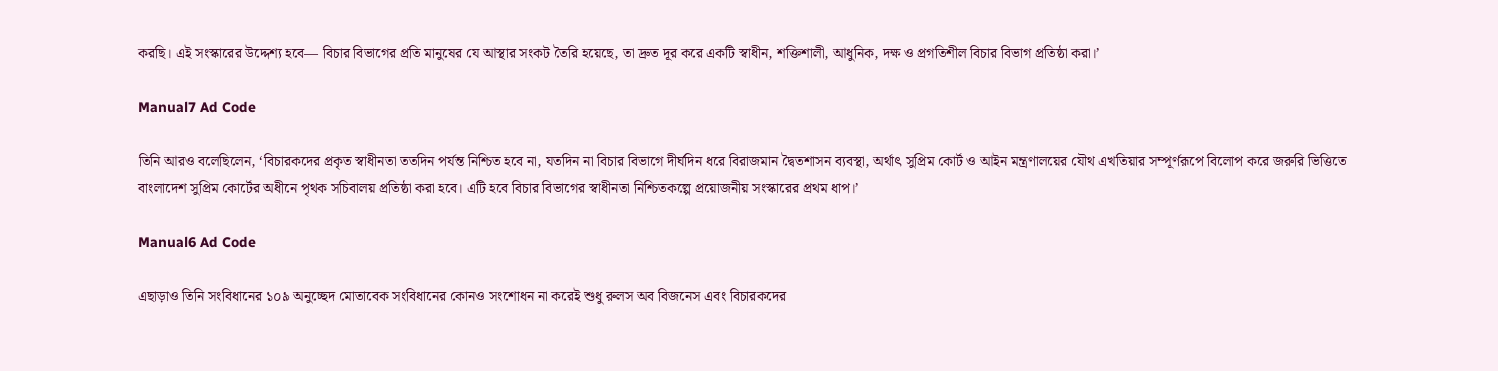করছি। এই সংস্কারের উদ্দেশ্য হবে— বিচার বিভাগের প্রতি মানুষের যে আস্থার সংকট তৈরি হয়েছে, তা দ্রুত দূর করে একটি স্বাধীন, শক্তিশালী, আধুনিক, দক্ষ ও প্রগতিশীল বিচার বিভাগ প্রতিষ্ঠা করা।’

Manual7 Ad Code

তিনি আরও বলেছিলেন, ‘বিচারকদের প্রকৃত স্বাধীনতা ততদিন পর্যন্ত নিশ্চিত হবে না, যতদিন না বিচার বিভাগে দীর্ঘদিন ধরে বিরাজমান দ্বৈতশাসন ব্যবস্থা, অর্থাৎ সুপ্রিম কোর্ট ও আইন মন্ত্রণালয়ের যৌথ এখতিয়ার সম্পূর্ণরূপে বিলোপ করে জরুরি ভিত্তিতে বাংলাদেশ সুপ্রিম কোর্টের অধীনে পৃথক সচিবালয় প্রতিষ্ঠা করা হবে। এটি হবে বিচার বিভাগের স্বাধীনতা নিশ্চিতকল্পে প্রয়োজনীয় সংস্কারের প্রথম ধাপ।’

Manual6 Ad Code

এছাড়াও তিনি সংবিধানের ১০৯ অনুচ্ছেদ মোতাবেক সংবিধানের কোনও সংশোধন না করেই শুধু রুলস অব বিজনেস এবং বিচারকদের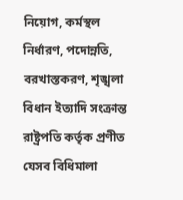নিয়োগ, কর্মস্থল নির্ধারণ, পদোন্নতি, বরখাস্তকরণ, শৃঙ্খলা বিধান ইত্যাদি সংক্রান্ত রাষ্ট্রপতি কর্তৃক প্রণীত যেসব বিধিমালা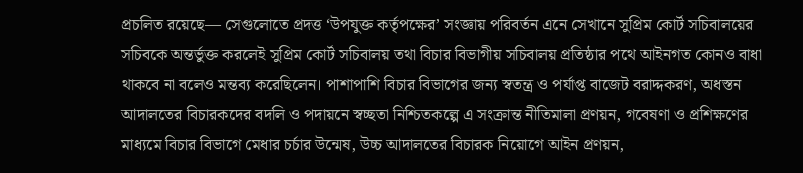প্রচলিত রয়েছে— সেগুলোতে প্রদত্ত ‘উপযুক্ত কর্তৃপক্ষের’ সংজ্ঞায় পরিবর্তন এনে সেখানে সুপ্রিম কোর্ট সচিবালয়ের সচিবকে অন্তর্ভুক্ত করলেই সুপ্রিম কোর্ট সচিবালয় তথা বিচার বিভাগীয় সচিবালয় প্রতিষ্ঠার পথে আইনগত কোনও বাধা থাকবে না বলেও মন্তব্য করেছিলেন। পাশাপাশি বিচার বিভাগের জন্য স্বতন্ত্র ও পর্যাপ্ত বাজেট বরাদ্দকরণ, অধস্তন আদালতের বিচারকদের বদলি ও পদায়নে স্বচ্ছতা নিশ্চিতকল্পে এ সংক্রান্ত নীতিমালা প্রণয়ন, গবেষণা ও প্রশিক্ষণের মাধ্যমে বিচার বিভাগে মেধার চর্চার উন্মেষ, উচ্চ আদালতের বিচারক নিয়োগে আইন প্রণয়ন,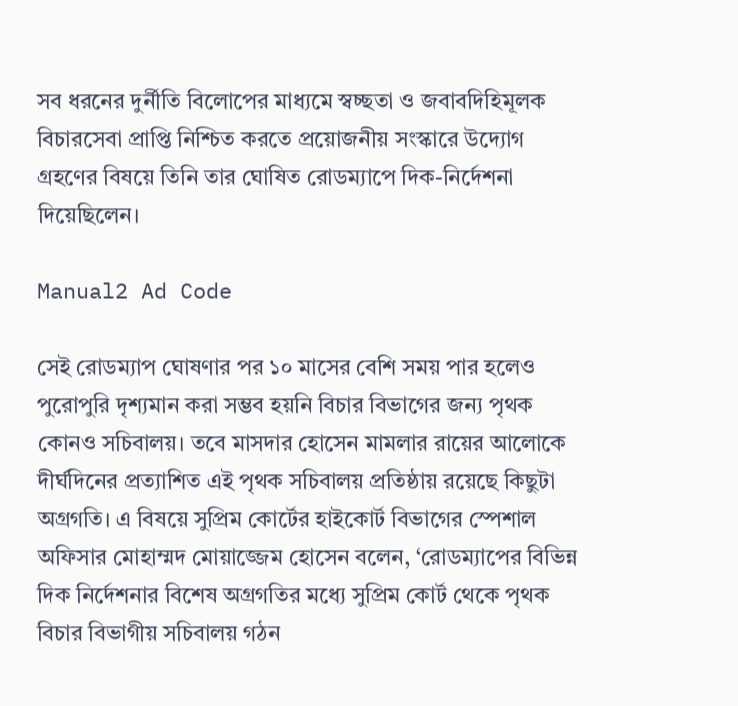সব ধরনের দুর্নীতি বিলোপের মাধ্যমে স্বচ্ছতা ও জবাবদিহিমূলক বিচারসেবা প্রাপ্তি নিশ্চিত করতে প্রয়োজনীয় সংস্কারে উদ্যোগ গ্রহণের বিষয়ে তিনি তার ঘোষিত রোডম্যাপে দিক-নির্দেশনা দিয়েছিলেন।

Manual2 Ad Code

সেই রোডম্যাপ ঘোষণার পর ১০ মাসের বেশি সময় পার হলেও পুরোপুরি দৃশ্যমান করা সম্ভব হয়নি বিচার বিভাগের জন্য পৃথক কোনও সচিবালয়। তবে মাসদার হোসেন মামলার রায়ের আলোকে দীর্ঘদিনের প্রত্যাশিত এই পৃথক সচিবালয় প্রতিষ্ঠায় রয়েছে কিছুটা অগ্রগতি। এ বিষয়ে সুপ্রিম কোর্টের হাইকোর্ট বিভাগের স্পেশাল অফিসার মোহাম্মদ মোয়াজ্জেম হোসেন বলেন, ‘রোডম্যাপের বিভিন্ন দিক নির্দেশনার বিশেষ অগ্রগতির মধ্যে সুপ্রিম কোর্ট থেকে পৃথক বিচার বিভাগীয় সচিবালয় গঠন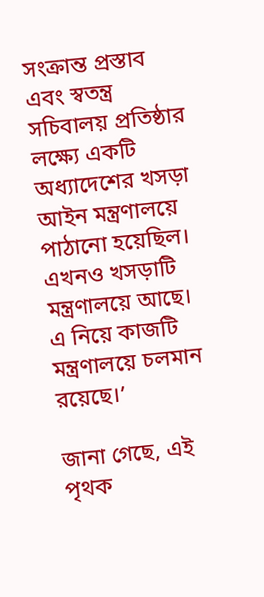সংক্রান্ত প্রস্তাব এবং স্বতন্ত্র সচিবালয় প্রতিষ্ঠার লক্ষ্যে একটি অধ্যাদেশের খসড়া আইন মন্ত্রণালয়ে পাঠানো হয়েছিল। এখনও খসড়াটি মন্ত্রণালয়ে আছে। এ নিয়ে কাজটি মন্ত্রণালয়ে চলমান রয়েছে।’

জানা গেছে, এই পৃথক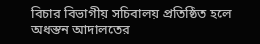বিচার বিভাগীয় সচিবালয় প্রতিষ্ঠিত হলে অধস্তন আদালতের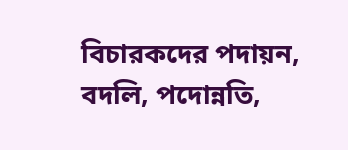বিচারকদের পদায়ন, বদলি, পদোন্নতি,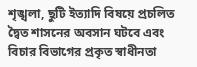শৃঙ্খলা, ছুটি ইত্যাদি বিষয়ে প্রচলিত দ্বৈত শাসনের অবসান ঘটবে এবং বিচার বিভাগের প্রকৃত স্বাধীনতা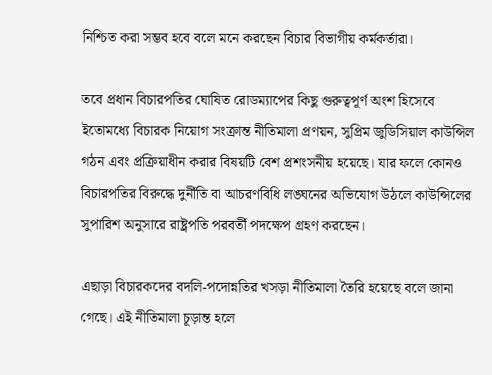নিশ্চিত করা সম্ভব হবে বলে মনে করছেন বিচার বিভাগীয় কর্মকর্তারা।

তবে প্রধান বিচারপতির ঘোষিত রোডম্যাপের কিছু গুরুত্বপূর্ণ অংশ হিসেবে ইতোমধ্যে বিচারক নিয়োগ সংক্রান্ত নীতিমালা প্রণয়ন, সুপ্রিম জুডিসিয়াল কাউন্সিল গঠন এবং প্রক্রিয়াধীন করার বিষয়টি বেশ প্রশংসনীয় হয়েছে। যার ফলে কোনও বিচারপতির বিরুদ্ধে দুর্নীতি বা আচরণবিধি লঙ্ঘনের অভিযোগ উঠলে কাউন্সিলের সুপারিশ অনুসারে রাষ্ট্রপতি পরবর্তী পদক্ষেপ গ্রহণ করছেন।

এছাড়া বিচারকদের বদলি-পদোন্নতির খসড়া নীতিমালা তৈরি হয়েছে বলে জানা গেছে। এই নীতিমালা চূড়ান্ত হলে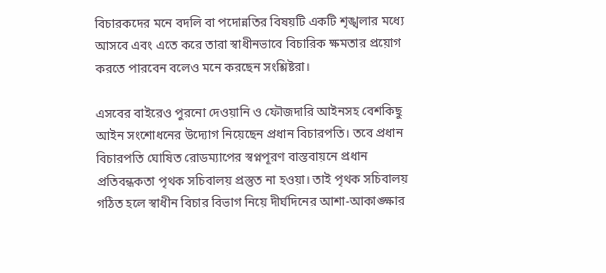বিচারকদের মনে বদলি বা পদোন্নতির বিষয়টি একটি শৃঙ্খলার মধ্যে আসবে এবং এতে করে তারা স্বাধীনভাবে বিচারিক ক্ষমতার প্রয়োগ করতে পারবেন বলেও মনে করছেন সংশ্লিষ্টরা।

এসবের বাইরেও পুরনো দেওয়ানি ও ফৌজদারি আইনসহ বেশকিছু আইন সংশোধনের উদ্যোগ নিয়েছেন প্রধান বিচারপতি। তবে প্রধান বিচারপতি ঘোষিত রোডম্যাপের স্বপ্নপূরণ বাস্তবায়নে প্রধান প্রতিবন্ধকতা পৃথক সচিবালয় প্রস্তুত না হওয়া। তাই পৃথক সচিবালয় গঠিত হলে স্বাধীন বিচার বিভাগ নিয়ে দীর্ঘদিনের আশা-আকাঙ্ক্ষার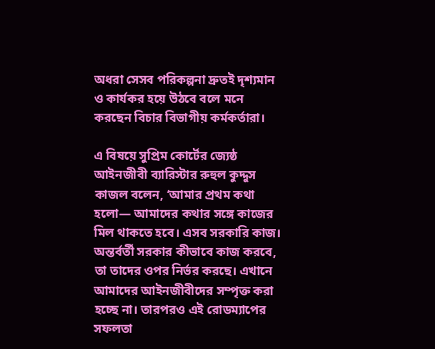অধরা সেসব পরিকল্পনা দ্রুতই দৃশ্যমান ও কার্যকর হয়ে উঠবে বলে মনে করছেন বিচার বিভাগীয় কর্মকর্তারা।

এ বিষয়ে সুপ্রিম কোর্টের জ্যেষ্ঠ আইনজীবী ব্যারিস্টার রুহুল কুদ্দুস কাজল বলেন, ‘আমার প্রথম কথা হলো— আমাদের কথার সঙ্গে কাজের মিল থাকতে হবে। এসব সরকারি কাজ। অন্তর্বর্তী সরকার কীভাবে কাজ করবে, তা তাদের ওপর নির্ভর করছে। এখানে আমাদের আইনজীবীদের সম্পৃক্ত করা হচ্ছে না। তারপরও এই রোডম‍্যাপের সফলতা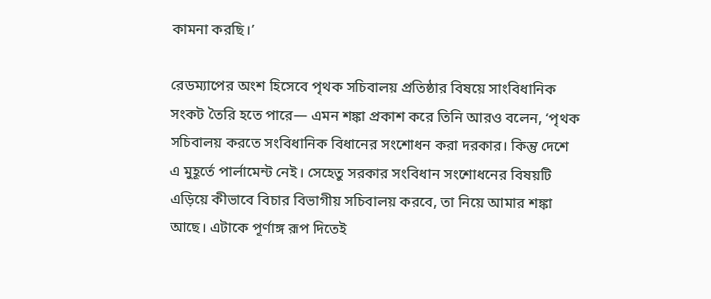কামনা করছি।’

রেডম‍্যাপের অংশ হিসেবে পৃথক সচিবালয় প্রতিষ্ঠার বিষয়ে সাংবিধানিক সংকট তৈরি হতে পারে— এমন শঙ্কা প্রকাশ করে তিনি আরও বলেন, ‘পৃথক সচিবালয় করতে সংবিধানিক বিধানের সংশোধন করা দরকার। কিন্তু দেশে এ মুহূর্তে পার্লামেন্ট নেই। সেহেতু সরকার সংবিধান সংশোধনের বিষয়টি এড়িয়ে কীভাবে বিচার বিভাগীয় সচিবালয় করবে, তা নিয়ে আমার শঙ্কা আছে। এটাকে পূর্ণাঙ্গ রূপ দিতেই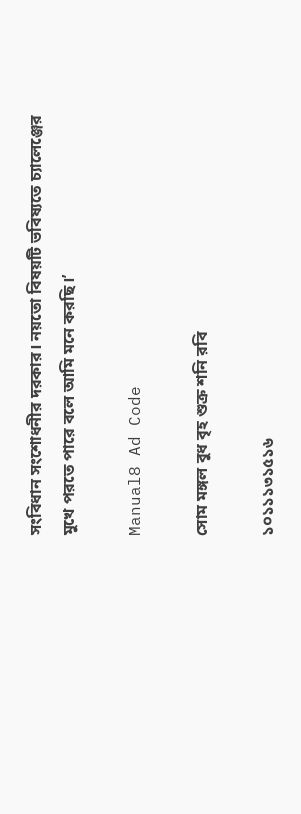সংবিধান সংশোধনীর দরকার। নয়তো বিষয়টি ভবিষ‍্যতে চ্যালেঞ্জের মুখে পরতে পারে বলে আমি মনে করছি।’

Manual8 Ad Code

সোম মঙ্গল বুধ বৃহ শুক্র শনি রবি

১০১১১৩১৫১৬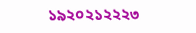১৯২০২১২২২৩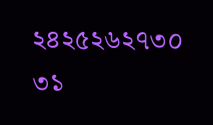২৪২৫২৬২৭৩০
৩১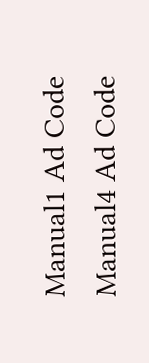Manual1 Ad Code
Manual4 Ad Code